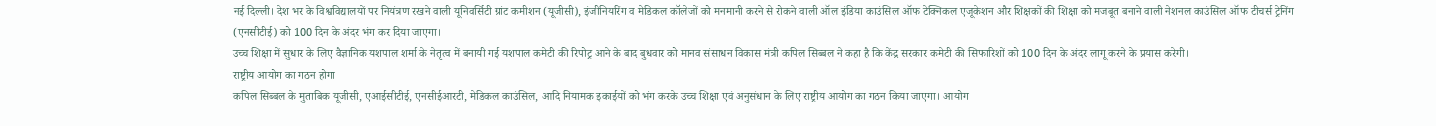नई दिल्ली। देश भर के विश्वविद्यालयों पर नियंत्रण रखने वाली यूनिवर्सिटी ग्रांट कमीशन (यूजीसी), इंजीनियरिंग व मेडिकल कॉलेजों को मनमानी करने से रोकने वाली ऑल इंडिया काउंसिल ऑफ टेक्निकल एजूकेशन और शिक्षकों की शिक्षा को मजबूत बनाने वाली नेशनल काउंसिल ऑफ टीचर्स ट्रेनिंग (एनसीटीई) को 100 दिन के अंदर भंग कर दिया जाएगा।
उच्च शिक्षा में सुधार के लिए वैज्ञानिक यशपाल शर्मा के नेतृत्व में बनायी गई यशपाल कमेटी की रिपोट्र आने के बाद बुधवार को मानव संसाधन विकास मंत्री कपिल सिब्बल ने कहा है कि केंद्र सरकार कमेटी की सिफारिशों को 100 दिन के अंदर लागू करने के प्रयास करेगी।
राष्ट्रीय आयोग का गठन होगा
कपिल सिब्बल के मुताबिक यूजीसी, एआईसीटीई, एनसीईआरटी, मेडिकल काउंसिल, आदि नियामक इकाईयों को भंग करके उच्च शिक्षा एवं अनुसंधान के लिए राष्ट्रीय आयोग का गठन किया जाएगा। आयोग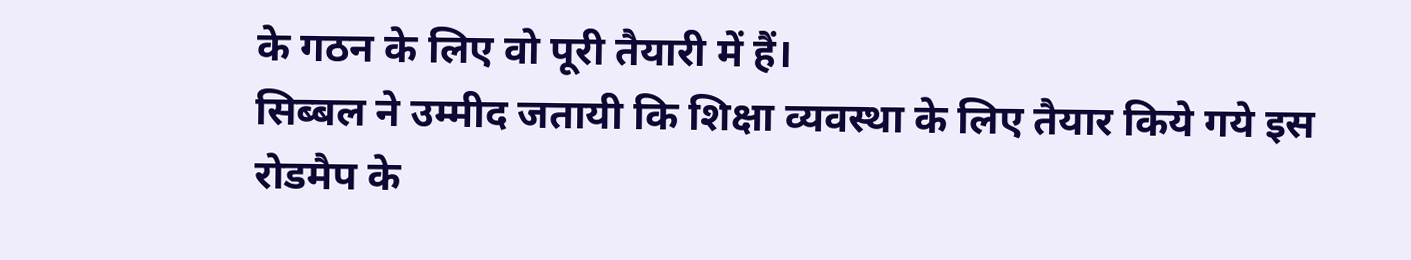के गठन के लिए वो पूरी तैयारी में हैं।
सिब्बल ने उम्मीद जतायी कि शिक्षा व्यवस्था के लिए तैयार किये गये इस रोडमैप के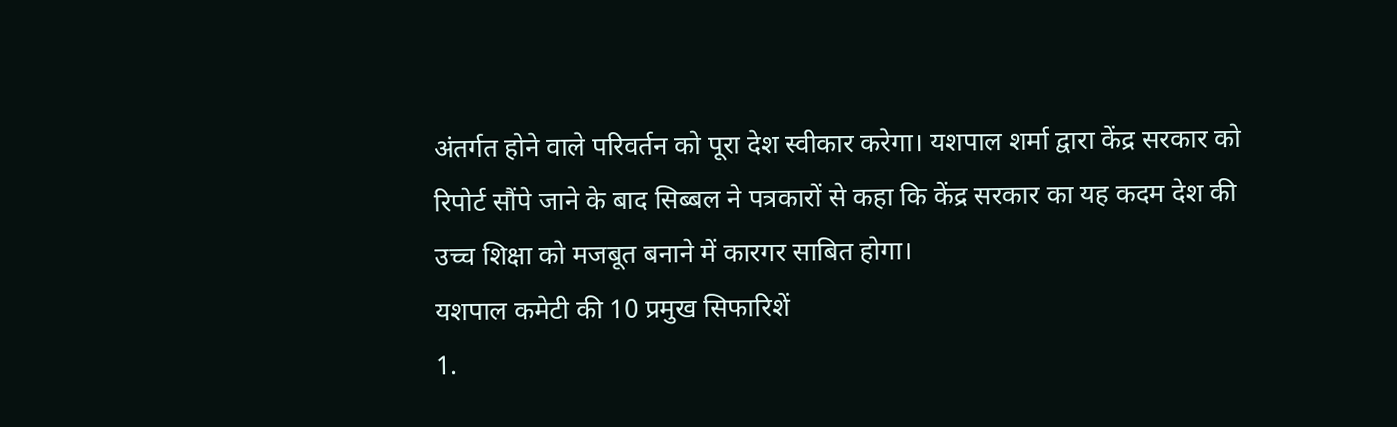अंतर्गत होने वाले परिवर्तन को पूरा देश स्वीकार करेगा। यशपाल शर्मा द्वारा केंद्र सरकार को रिपोर्ट सौंपे जाने के बाद सिब्बल ने पत्रकारों से कहा कि केंद्र सरकार का यह कदम देश की उच्च शिक्षा को मजबूत बनाने में कारगर साबित होगा।
यशपाल कमेटी की 10 प्रमुख सिफारिशें
1.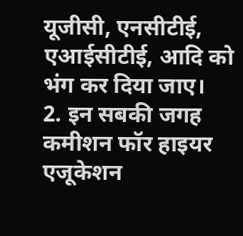यूजीसी, एनसीटीई, एआईसीटीई, आदि को भंग कर दिया जाए।
2. इन सबकी जगह कमीशन फॉर हाइयर एजूकेशन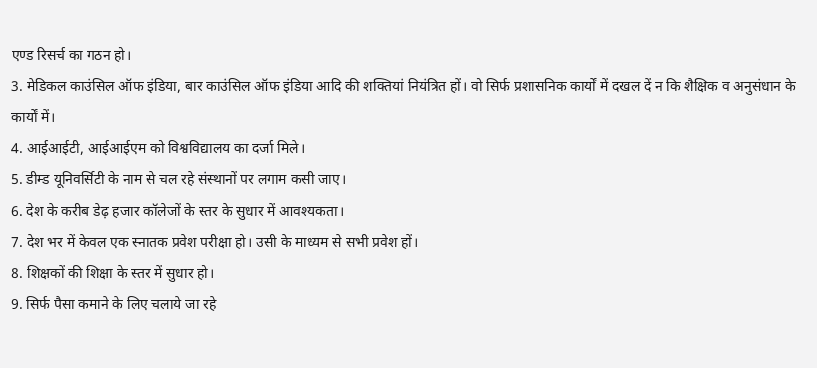एण्ड रिसर्च का गठन हो।
3. मेडिकल काउंसिल ऑफ इंडिया, बार काउंसिल ऑफ इंडिया आदि की शक्तियां नियंत्रित हों। वो सिर्फ प्रशासनिक कार्यों में दखल दें न कि शैक्षिक व अनुसंधान के कार्यों में।
4. आईआईटी, आईआईएम को विश्वविद्यालय का दर्जा मिले।
5. डीम्ड यूनिवर्सिटी के नाम से चल रहे संस्थानों पर लगाम कसी जाए।
6. देश के करीब डेढ़ हजार कॉलेजों के स्तर के सुधार में आवश्यकता।
7. देश भर में केवल एक स्नातक प्रवेश परीक्षा हो। उसी के माध्यम से सभी प्रवेश हों।
8. शिक्षकों की शिक्षा के स्तर में सुधार हो।
9. सिर्फ पैसा कमाने के लिए चलाये जा रहे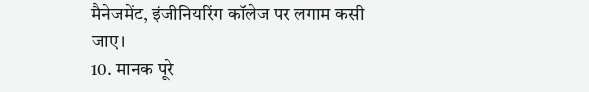मैनेजमेंट, इंजीनियरिंग कॉलेज पर लगाम कसी जाए।
10. मानक पूरे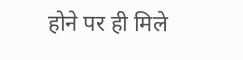होने पर ही मिले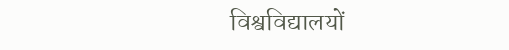विश्वविद्यालयों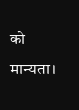को मान्यता।